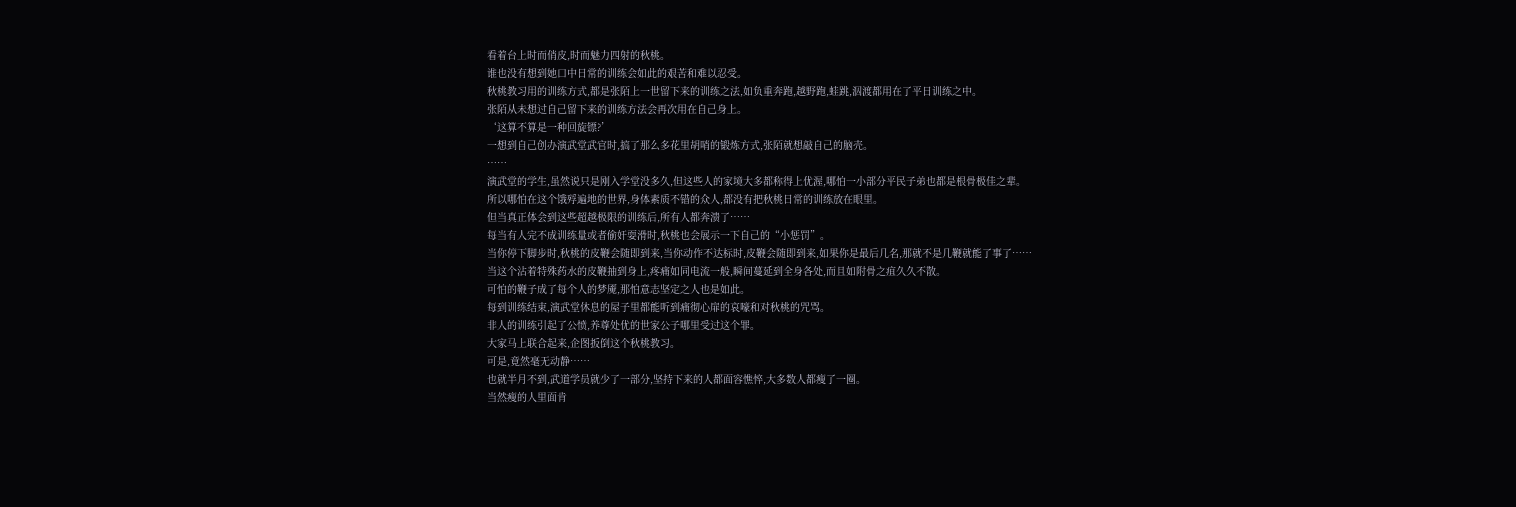看着台上时而俏皮,时而魅力四射的秋桃。
谁也没有想到她口中日常的训练会如此的艰苦和难以忍受。
秋桃教习用的训练方式,都是张陌上一世留下来的训练之法,如负重奔跑,越野跑,蛙跳,泅渡都用在了平日训练之中。
张陌从未想过自己留下来的训练方法会再次用在自己身上。
‘这算不算是一种回旋镖?’
一想到自己创办演武堂武官时,搞了那么多花里胡哨的锻炼方式,张陌就想敲自己的脑壳。
……
演武堂的学生,虽然说只是刚入学堂没多久,但这些人的家境大多都称得上优渥,哪怕一小部分平民子弟也都是根骨极佳之辈。
所以哪怕在这个饿殍遍地的世界,身体素质不错的众人,都没有把秋桃日常的训练放在眼里。
但当真正体会到这些超越极限的训练后,所有人都奔溃了……
每当有人完不成训练量或者偷奸耍滑时,秋桃也会展示一下自己的“小惩罚”。
当你停下脚步时,秋桃的皮鞭会随即到来,当你动作不达标时,皮鞭会随即到来,如果你是最后几名,那就不是几鞭就能了事了……
当这个沾着特殊药水的皮鞭抽到身上,疼痛如同电流一般,瞬间蔓延到全身各处,而且如附骨之疽久久不散。
可怕的鞭子成了每个人的梦魇,那怕意志坚定之人也是如此。
每到训练结束,演武堂休息的屋子里都能听到痛彻心扉的哀嚎和对秋桃的咒骂。
非人的训练引起了公愤,养尊处优的世家公子哪里受过这个罪。
大家马上联合起来,企图扳倒这个秋桃教习。
可是,竟然毫无动静……
也就半月不到,武道学员就少了一部分,坚持下来的人都面容憔悴,大多数人都瘦了一圈。
当然瘦的人里面肯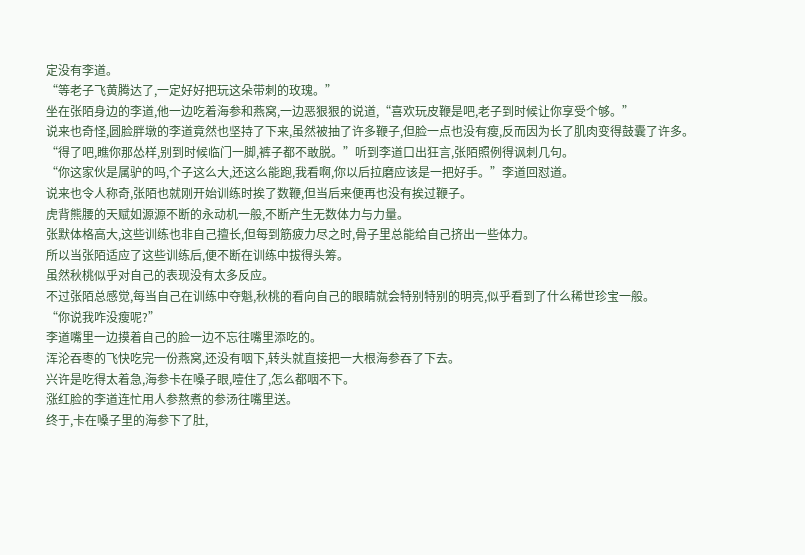定没有李道。
“等老子飞黄腾达了,一定好好把玩这朵带刺的玫瑰。”
坐在张陌身边的李道,他一边吃着海参和燕窝,一边恶狠狠的说道,“喜欢玩皮鞭是吧,老子到时候让你享受个够。”
说来也奇怪,圆脸胖墩的李道竟然也坚持了下来,虽然被抽了许多鞭子,但脸一点也没有瘦,反而因为长了肌肉变得鼓囊了许多。
“得了吧,瞧你那怂样,别到时候临门一脚,裤子都不敢脱。”听到李道口出狂言,张陌照例得讽刺几句。
“你这家伙是属驴的吗,个子这么大,还这么能跑,我看啊,你以后拉磨应该是一把好手。”李道回怼道。
说来也令人称奇,张陌也就刚开始训练时挨了数鞭,但当后来便再也没有挨过鞭子。
虎背熊腰的天赋如源源不断的永动机一般,不断产生无数体力与力量。
张默体格高大,这些训练也非自己擅长,但每到筋疲力尽之时,骨子里总能给自己挤出一些体力。
所以当张陌适应了这些训练后,便不断在训练中拔得头筹。
虽然秋桃似乎对自己的表现没有太多反应。
不过张陌总感觉,每当自己在训练中夺魁,秋桃的看向自己的眼睛就会特别特别的明亮,似乎看到了什么稀世珍宝一般。
“你说我咋没瘦呢?”
李道嘴里一边摸着自己的脸一边不忘往嘴里添吃的。
浑沦吞枣的飞快吃完一份燕窝,还没有咽下,转头就直接把一大根海参吞了下去。
兴许是吃得太着急,海参卡在嗓子眼,噎住了,怎么都咽不下。
涨红脸的李道连忙用人参熬煮的参汤往嘴里送。
终于,卡在嗓子里的海参下了肚,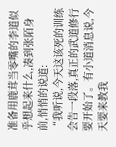准备用鹿茸当零嘴的李道似乎想起来什么,凑到张陌身前,悄悄的说道:
“我听说,今天这该死的训练会告一段落,真正的武道修行要开始了。有小道消息说,今天要来教我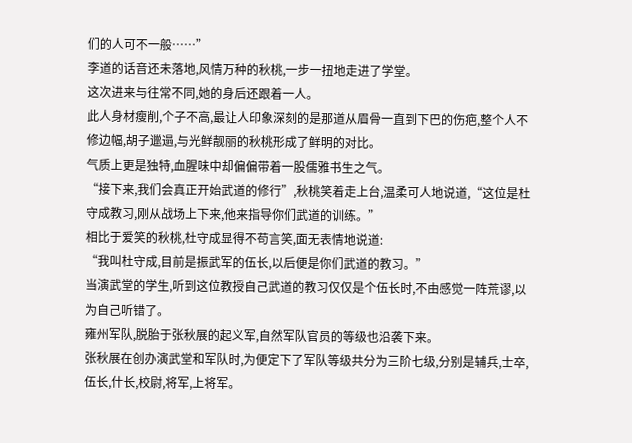们的人可不一般……”
李道的话音还未落地,风情万种的秋桃,一步一扭地走进了学堂。
这次进来与往常不同,她的身后还跟着一人。
此人身材瘦削,个子不高,最让人印象深刻的是那道从眉骨一直到下巴的伤疤,整个人不修边幅,胡子邋遢,与光鲜靓丽的秋桃形成了鲜明的对比。
气质上更是独特,血腥味中却偏偏带着一股儒雅书生之气。
“接下来,我们会真正开始武道的修行”,秋桃笑着走上台,温柔可人地说道,“这位是杜守成教习,刚从战场上下来,他来指导你们武道的训练。”
相比于爱笑的秋桃,杜守成显得不苟言笑,面无表情地说道:
“我叫杜守成,目前是振武军的伍长,以后便是你们武道的教习。”
当演武堂的学生,听到这位教授自己武道的教习仅仅是个伍长时,不由感觉一阵荒谬,以为自己听错了。
雍州军队,脱胎于张秋展的起义军,自然军队官员的等级也沿袭下来。
张秋展在创办演武堂和军队时,为便定下了军队等级共分为三阶七级,分别是辅兵,士卒,伍长,什长,校尉,将军,上将军。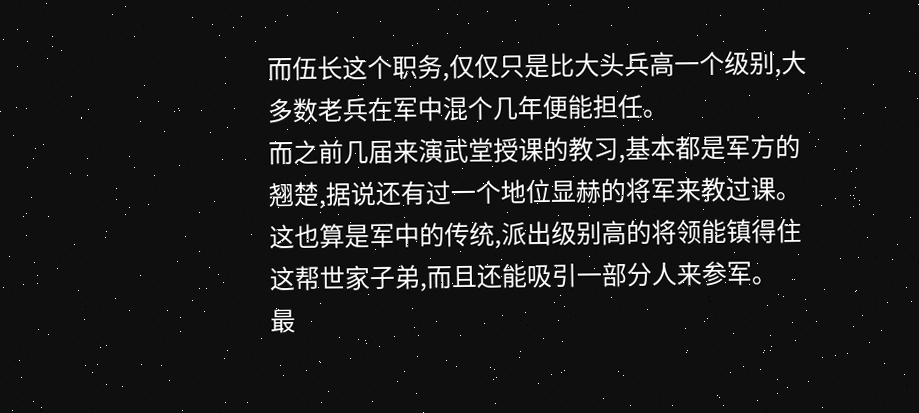而伍长这个职务,仅仅只是比大头兵高一个级别,大多数老兵在军中混个几年便能担任。
而之前几届来演武堂授课的教习,基本都是军方的翘楚,据说还有过一个地位显赫的将军来教过课。
这也算是军中的传统,派出级别高的将领能镇得住这帮世家子弟,而且还能吸引一部分人来参军。
最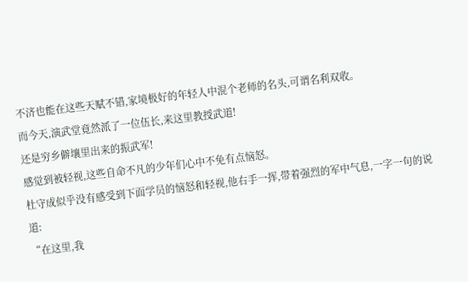不济也能在这些天赋不错,家境极好的年轻人中混个老师的名头,可谓名利双收。
而今天,演武堂竟然派了一位伍长,来这里教授武道!
还是穷乡僻壤里出来的振武军!
感觉到被轻视,这些自命不凡的少年们心中不免有点恼怒。
杜守成似乎没有感受到下面学员的恼怒和轻视,他右手一挥,带着强烈的军中气息,一字一句的说道:
“在这里,我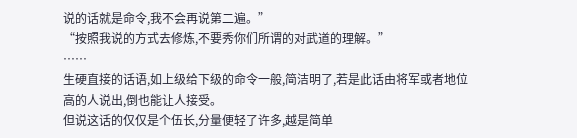说的话就是命令,我不会再说第二遍。”
“按照我说的方式去修炼,不要秀你们所谓的对武道的理解。”
……
生硬直接的话语,如上级给下级的命令一般,简洁明了,若是此话由将军或者地位高的人说出,倒也能让人接受。
但说这话的仅仅是个伍长,分量便轻了许多,越是简单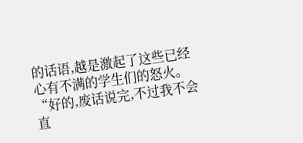的话语,越是激起了这些已经心有不满的学生们的怒火。
“好的,废话说完,不过我不会直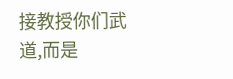接教授你们武道,而是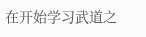在开始学习武道之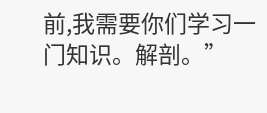前,我需要你们学习一门知识。解剖。”